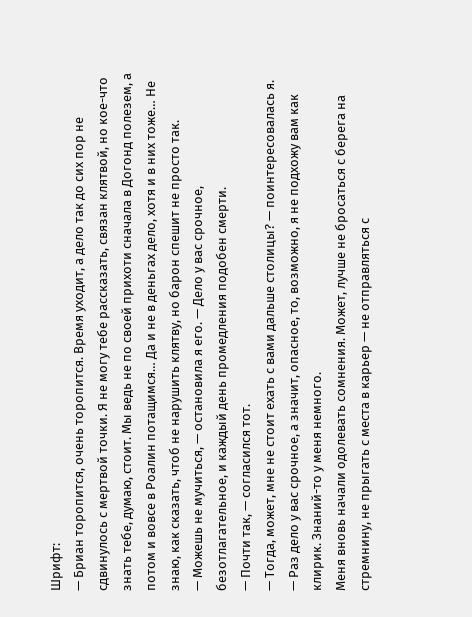Шрифт:
— Бриан торопится, очень торопится. Время уходит, а дело так до сих пор не сдвинулось с мертвой точки. Я не могу тебе рассказать, связан клятвой, но кое-что знать тебе, думаю, стоит. Мы ведь не по своей прихоти сначала в Догонд полезем, а потом и вовсе в Роалин потащимся… Да и не в деньгах дело, хотя и в них тоже… Не знаю, как сказать, чтоб не нарушить клятву, но барон спешит не просто так.
— Можешь не мучиться, — остановила я его. — Дело у вас срочное, безотлагательное, и каждый день промедления подобен смерти.
— Почти так, — согласился тот.
— Тогда, может, мне не стоит ехать с вами дальше столицы? — поинтересовалась я. — Раз дело у вас срочное, а значит, опасное, то, возможно, я не подхожу вам как клирик. Знаний-то у меня немного.
Меня вновь начали одолевать сомнения. Может, лучше не бросаться с берега на стремнину, не прыгать с места в карьер — не отправляться с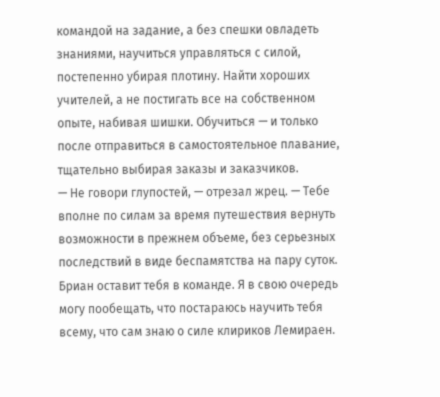командой на задание, а без спешки овладеть знаниями, научиться управляться с силой, постепенно убирая плотину. Найти хороших учителей, а не постигать все на собственном опыте, набивая шишки. Обучиться — и только после отправиться в самостоятельное плавание, тщательно выбирая заказы и заказчиков.
— Не говори глупостей, — отрезал жрец. — Тебе вполне по силам за время путешествия вернуть возможности в прежнем объеме, без серьезных последствий в виде беспамятства на пару суток. Бриан оставит тебя в команде. Я в свою очередь могу пообещать, что постараюсь научить тебя всему, что сам знаю о силе клириков Лемираен.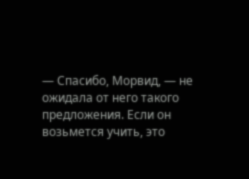— Спасибо, Морвид, — не ожидала от него такого предложения. Если он возьмется учить, это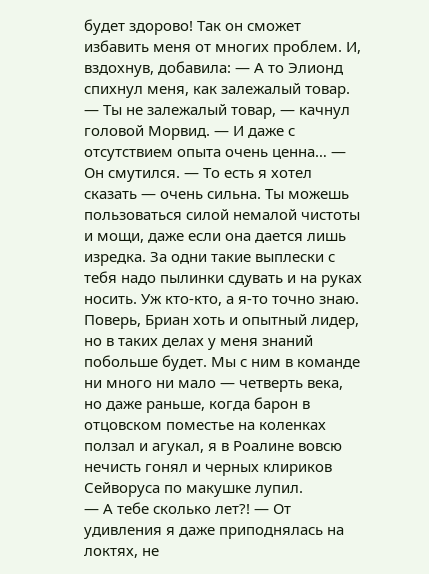будет здорово! Так он сможет избавить меня от многих проблем. И, вздохнув, добавила: — А то Элионд спихнул меня, как залежалый товар.
— Ты не залежалый товар, — качнул головой Морвид. — И даже с отсутствием опыта очень ценна… — Он смутился. — То есть я хотел сказать — очень сильна. Ты можешь пользоваться силой немалой чистоты и мощи, даже если она дается лишь изредка. За одни такие выплески с тебя надо пылинки сдувать и на руках носить. Уж кто-кто, а я-то точно знаю. Поверь, Бриан хоть и опытный лидер, но в таких делах у меня знаний побольше будет. Мы с ним в команде ни много ни мало — четверть века, но даже раньше, когда барон в отцовском поместье на коленках ползал и агукал, я в Роалине вовсю нечисть гонял и черных клириков Сейворуса по макушке лупил.
— А тебе сколько лет?! — От удивления я даже приподнялась на локтях, не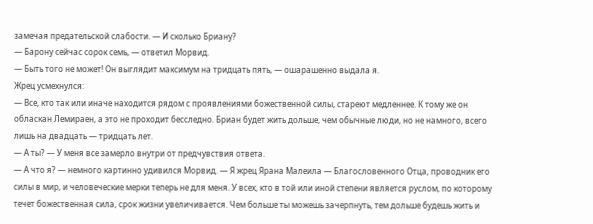замечая предательской слабости. — И сколько Бриану?
— Барону сейчас сорок семь, — ответил Морвид.
— Быть того не может! Он выглядит максимум на тридцать пять, — ошарашенно выдала я.
Жрец усмехнулся:
— Все, кто так или иначе находится рядом с проявлениями божественной силы, стареют медленнее. К тому же он обласкан Лемираен, а это не проходит бесследно. Бриан будет жить дольше, чем обычные люди, но не намного, всего лишь на двадцать — тридцать лет.
— А ты? — У меня все замерло внутри от предчувствия ответа.
— А что я? — немного картинно удивился Морвид. — Я жрец Ярана Малеила — Благословенного Отца, проводник его силы в мир, и человеческие мерки теперь не для меня. У всех, кто в той или иной степени является руслом, по которому течет божественная сила, срок жизни увеличивается. Чем больше ты можешь зачерпнуть, тем дольше будешь жить и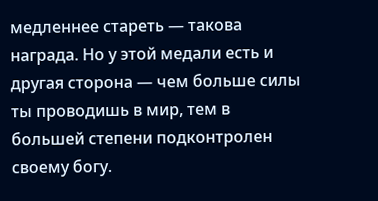медленнее стареть — такова награда. Но у этой медали есть и другая сторона — чем больше силы ты проводишь в мир, тем в большей степени подконтролен своему богу.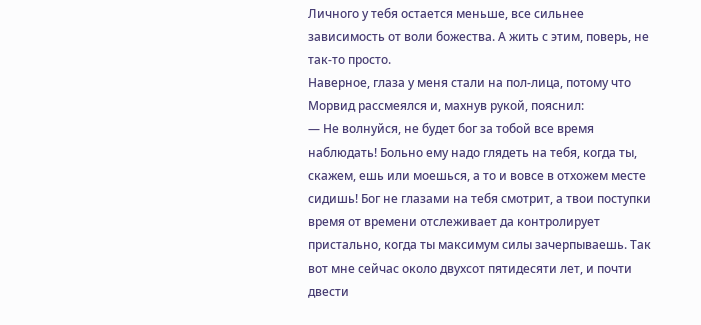Личного у тебя остается меньше, все сильнее зависимость от воли божества. А жить с этим, поверь, не так-то просто.
Наверное, глаза у меня стали на пол-лица, потому что Морвид рассмеялся и, махнув рукой, пояснил:
— Не волнуйся, не будет бог за тобой все время наблюдать! Больно ему надо глядеть на тебя, когда ты, скажем, ешь или моешься, а то и вовсе в отхожем месте сидишь! Бог не глазами на тебя смотрит, а твои поступки время от времени отслеживает да контролирует пристально, когда ты максимум силы зачерпываешь. Так вот мне сейчас около двухсот пятидесяти лет, и почти двести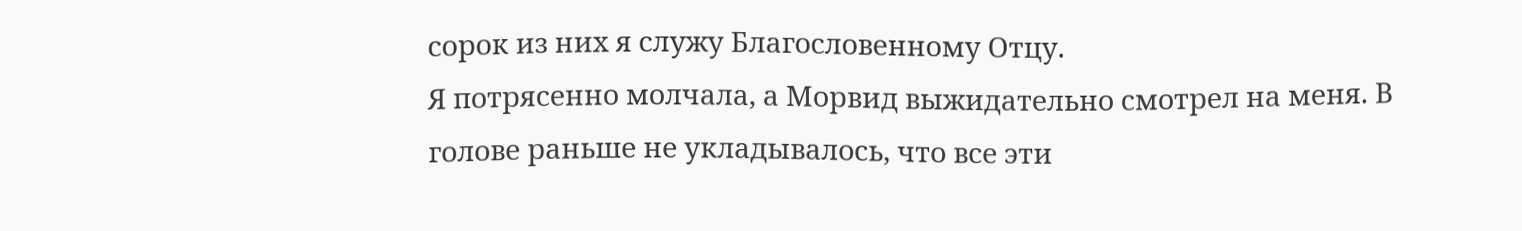сорок из них я служу Благословенному Отцу.
Я потрясенно молчала, а Морвид выжидательно смотрел на меня. В голове раньше не укладывалось, что все эти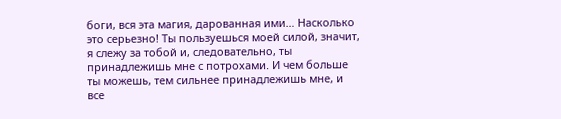боги, вся эта магия, дарованная ими… Насколько это серьезно! Ты пользуешься моей силой, значит, я слежу за тобой и, следовательно, ты принадлежишь мне с потрохами. И чем больше ты можешь, тем сильнее принадлежишь мне, и все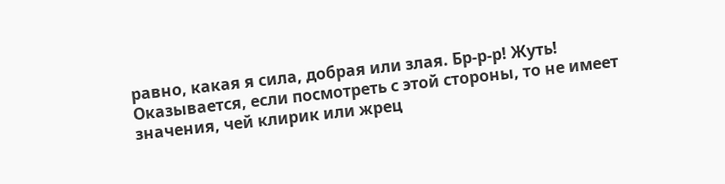равно, какая я сила, добрая или злая. Бр-р-р! Жуть!
Оказывается, если посмотреть с этой стороны, то не имеет значения, чей клирик или жрец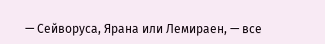— Сейворуса, Ярана или Лемираен, — все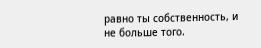равно ты собственность, и не больше того.